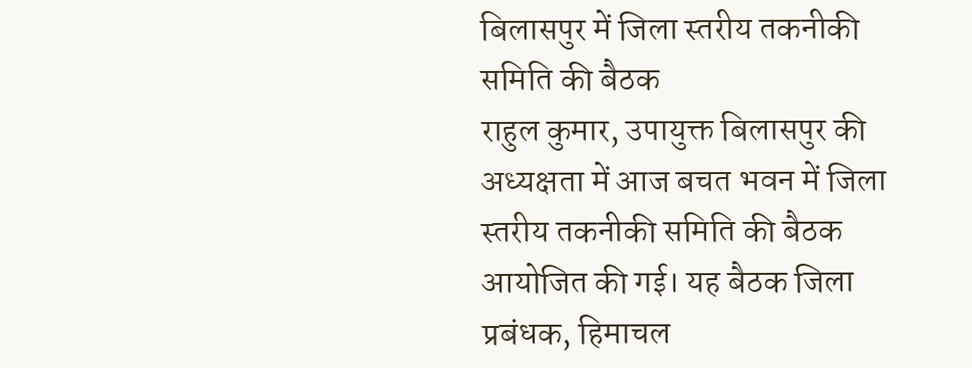बिलासपुर में जिला स्तरीय तकनीकी समिति की बैठक
राहुल कुमार, उपायुक्त बिलासपुर की अध्यक्षता में आज बचत भवन में जिला स्तरीय तकनीकी समिति की बैठक आयोजित की गई। यह बैठक जिला प्रबंधक, हिमाचल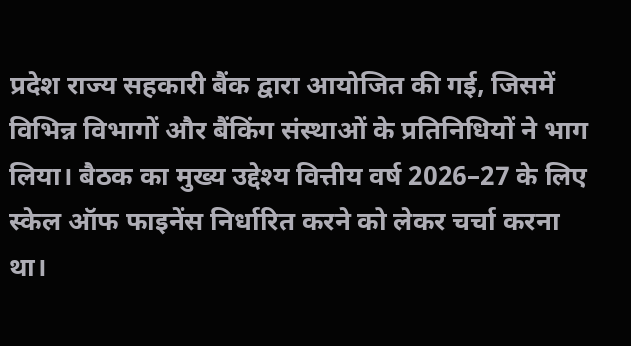प्रदेश राज्य सहकारी बैंक द्वारा आयोजित की गई, जिसमें विभिन्न विभागों और बैंकिंग संस्थाओं के प्रतिनिधियों ने भाग लिया। बैठक का मुख्य उद्देश्य वित्तीय वर्ष 2026–27 के लिए स्केल ऑफ फाइनेंस निर्धारित करने को लेकर चर्चा करना था।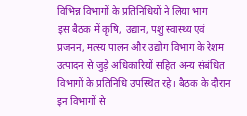विभिन्न विभागों के प्रतिनिधियों ने लिया भाग
इस बैठक में कृषि, उद्यान, पशु स्वास्थ्य एवं प्रजनन, मत्स्य पालन और उद्योग विभाग के रेशम उत्पादन से जुड़े अधिकारियों सहित अन्य संबंधित विभागों के प्रतिनिधि उपस्थित रहे। बैठक के दौरान इन विभागों से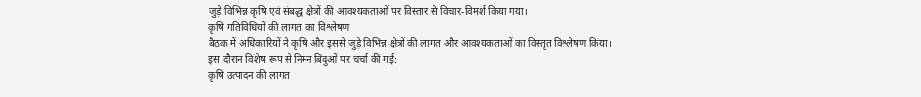जुड़े विभिन्न कृषि एवं संबद्ध क्षेत्रों की आवश्यकताओं पर विस्तार से विचार-विमर्श किया गया।
कृषि गतिविधियों की लागत का विश्लेषण
बैठक में अधिकारियों ने कृषि और इससे जुड़े विभिन्न क्षेत्रों की लागत और आवश्यकताओं का विस्तृत विश्लेषण किया।
इस दौरान विशेष रूप से निम्न बिंदुओं पर चर्चा की गई:
कृषि उत्पादन की लागत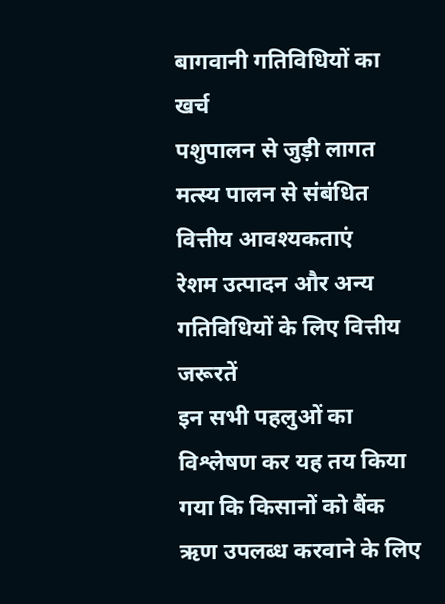बागवानी गतिविधियों का खर्च
पशुपालन से जुड़ी लागत
मत्स्य पालन से संबंधित वित्तीय आवश्यकताएं
रेशम उत्पादन और अन्य गतिविधियों के लिए वित्तीय जरूरतें
इन सभी पहलुओं का विश्लेषण कर यह तय किया गया कि किसानों को बैंक ऋण उपलब्ध करवाने के लिए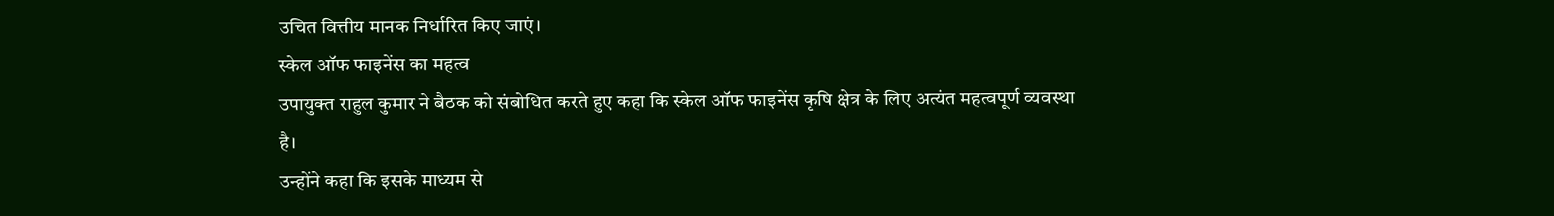उचित वित्तीय मानक निर्धारित किए जाएं।
स्केल ऑफ फाइनेंस का महत्व
उपायुक्त राहुल कुमार ने बैठक को संबोधित करते हुए कहा कि स्केल ऑफ फाइनेंस कृषि क्षेत्र के लिए अत्यंत महत्वपूर्ण व्यवस्था है।
उन्होंने कहा कि इसके माध्यम से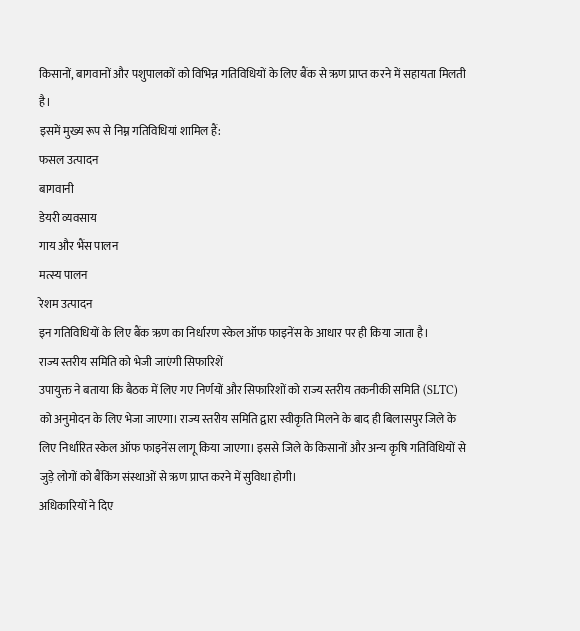किसानों, बागवानों और पशुपालकों को विभिन्न गतिविधियों के लिए बैंक से ऋण प्राप्त करने में सहायता मिलती है।
इसमें मुख्य रूप से निम्न गतिविधियां शामिल हैं:
फसल उत्पादन
बागवानी
डेयरी व्यवसाय
गाय और भैंस पालन
मत्स्य पालन
रेशम उत्पादन
इन गतिविधियों के लिए बैंक ऋण का निर्धारण स्केल ऑफ फाइनेंस के आधार पर ही किया जाता है।
राज्य स्तरीय समिति को भेजी जाएंगी सिफारिशें
उपायुक्त ने बताया कि बैठक में लिए गए निर्णयों और सिफारिशों को राज्य स्तरीय तकनीकी समिति (SLTC) को अनुमोदन के लिए भेजा जाएगा। राज्य स्तरीय समिति द्वारा स्वीकृति मिलने के बाद ही बिलासपुर जिले के लिए निर्धारित स्केल ऑफ फाइनेंस लागू किया जाएगा। इससे जिले के किसानों और अन्य कृषि गतिविधियों से जुड़े लोगों को बैंकिंग संस्थाओं से ऋण प्राप्त करने में सुविधा होगी।
अधिकारियों ने दिए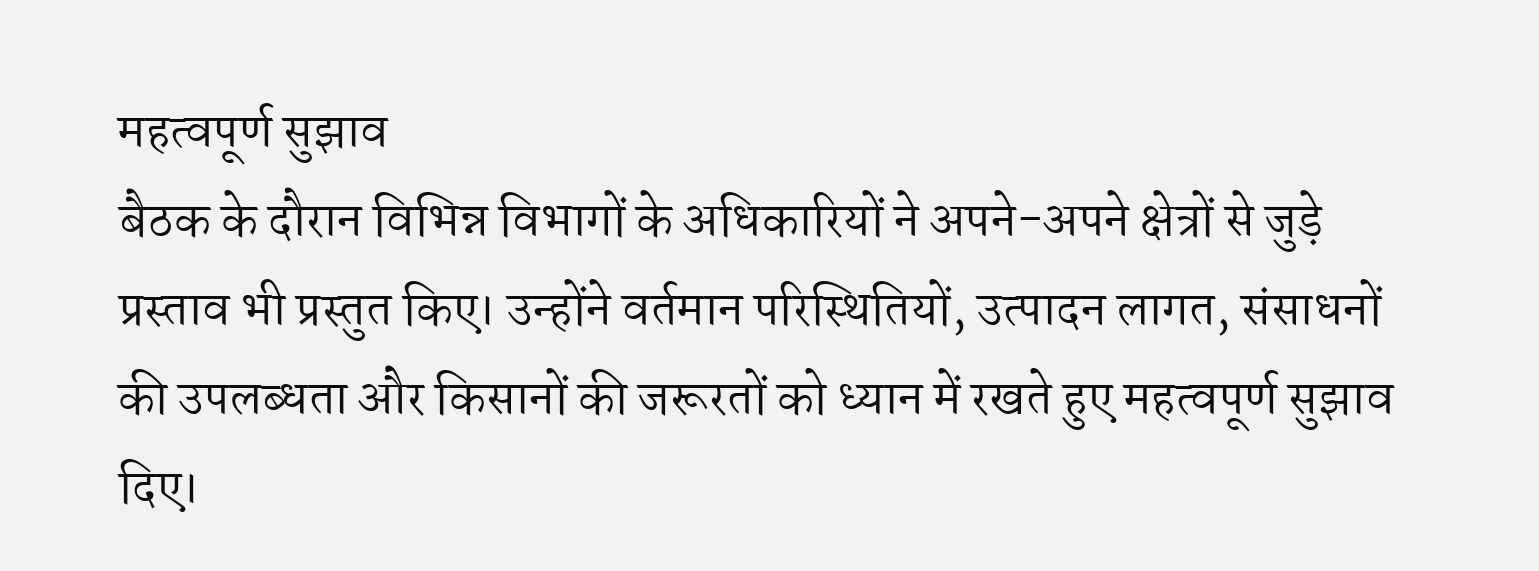महत्वपूर्ण सुझाव
बैठक के दौरान विभिन्न विभागों के अधिकारियों ने अपने-अपने क्षेत्रों से जुड़े प्रस्ताव भी प्रस्तुत किए। उन्होंने वर्तमान परिस्थितियों, उत्पादन लागत, संसाधनों की उपलब्धता और किसानों की जरूरतों को ध्यान में रखते हुए महत्वपूर्ण सुझाव दिए।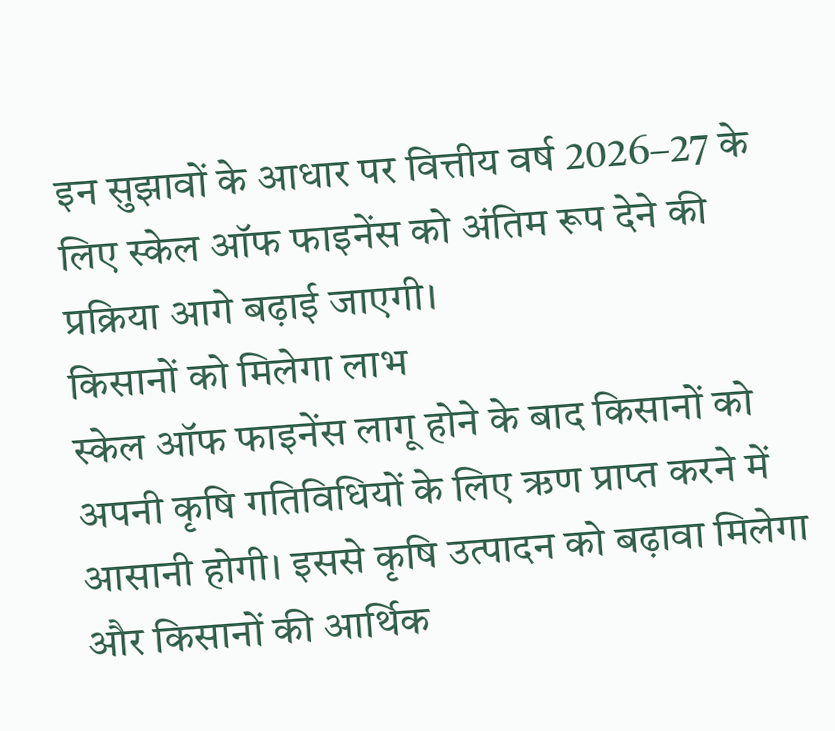इन सुझावों के आधार पर वित्तीय वर्ष 2026–27 के लिए स्केल ऑफ फाइनेंस को अंतिम रूप देने की प्रक्रिया आगे बढ़ाई जाएगी।
किसानों को मिलेगा लाभ
स्केल ऑफ फाइनेंस लागू होने के बाद किसानों को अपनी कृषि गतिविधियों के लिए ऋण प्राप्त करने में आसानी होगी। इससे कृषि उत्पादन को बढ़ावा मिलेगा और किसानों की आर्थिक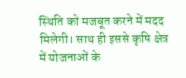स्थिति को मजबूत करने में मदद मिलेगी। साथ ही इससे कृषि क्षेत्र में योजनाओं के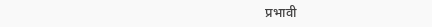प्रभावी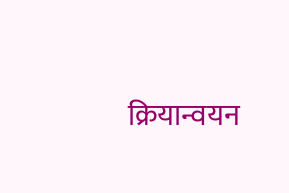क्रियान्वयन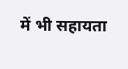में भी सहायता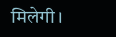मिलेगी।